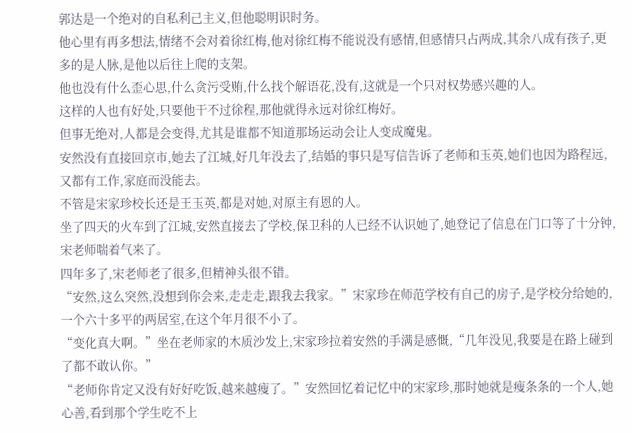郭达是一个绝对的自私利己主义,但他聪明识时务。
他心里有再多想法,情绪不会对着徐红梅,他对徐红梅不能说没有感情,但感情只占两成,其余八成有孩子,更多的是人脉,是他以后往上爬的支架。
他也没有什么歪心思,什么贪污受贿,什么找个解语花,没有,这就是一个只对权势感兴趣的人。
这样的人也有好处,只要他干不过徐程,那他就得永远对徐红梅好。
但事无绝对,人都是会变得,尤其是谁都不知道那场运动会让人变成魔鬼。
安然没有直接回京市,她去了江城,好几年没去了,结婚的事只是写信告诉了老师和玉英,她们也因为路程远,又都有工作,家庭而没能去。
不管是宋家珍校长还是王玉英,都是对她,对原主有恩的人。
坐了四天的火车到了江城,安然直接去了学校,保卫科的人已经不认识她了,她登记了信息在门口等了十分钟,宋老师喘着气来了。
四年多了,宋老师老了很多,但精神头很不错。
“安然,这么突然,没想到你会来,走走走,跟我去我家。”宋家珍在师范学校有自己的房子,是学校分给她的,一个六十多平的两居室,在这个年月很不小了。
“变化真大啊。”坐在老师家的木质沙发上,宋家珍拉着安然的手满是感慨,“几年没见,我要是在路上碰到了都不敢认你。”
“老师你肯定又没有好好吃饭,越来越瘦了。”安然回忆着记忆中的宋家珍,那时她就是瘦条条的一个人,她心善,看到那个学生吃不上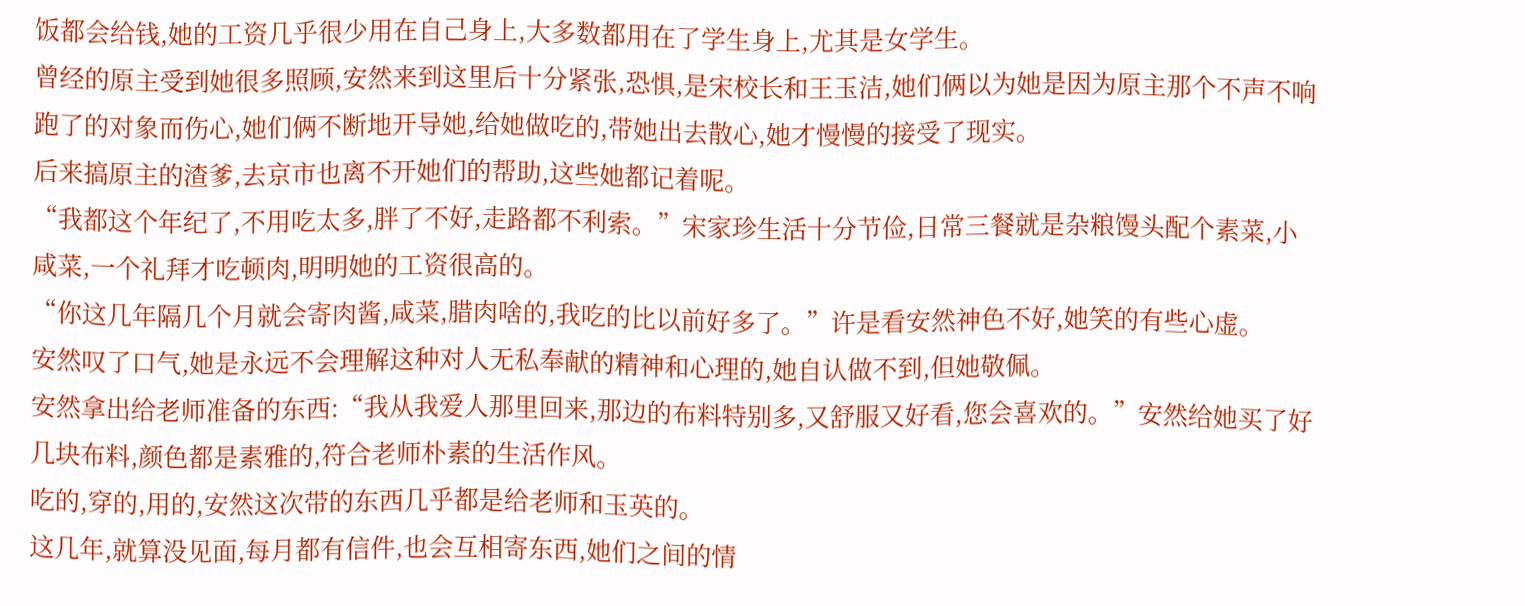饭都会给钱,她的工资几乎很少用在自己身上,大多数都用在了学生身上,尤其是女学生。
曾经的原主受到她很多照顾,安然来到这里后十分紧张,恐惧,是宋校长和王玉洁,她们俩以为她是因为原主那个不声不响跑了的对象而伤心,她们俩不断地开导她,给她做吃的,带她出去散心,她才慢慢的接受了现实。
后来搞原主的渣爹,去京市也离不开她们的帮助,这些她都记着呢。
“我都这个年纪了,不用吃太多,胖了不好,走路都不利索。”宋家珍生活十分节俭,日常三餐就是杂粮馒头配个素菜,小咸菜,一个礼拜才吃顿肉,明明她的工资很高的。
“你这几年隔几个月就会寄肉酱,咸菜,腊肉啥的,我吃的比以前好多了。”许是看安然神色不好,她笑的有些心虚。
安然叹了口气,她是永远不会理解这种对人无私奉献的精神和心理的,她自认做不到,但她敬佩。
安然拿出给老师准备的东西:“我从我爱人那里回来,那边的布料特别多,又舒服又好看,您会喜欢的。”安然给她买了好几块布料,颜色都是素雅的,符合老师朴素的生活作风。
吃的,穿的,用的,安然这次带的东西几乎都是给老师和玉英的。
这几年,就算没见面,每月都有信件,也会互相寄东西,她们之间的情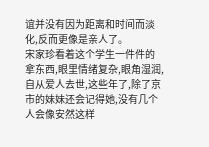谊并没有因为距离和时间而淡化,反而更像是亲人了。
宋家珍看着这个学生一件件的拿东西,眼里情绪复杂,眼角湿润,自从爱人去世,这些年了,除了京市的妹妹还会记得她,没有几个人会像安然这样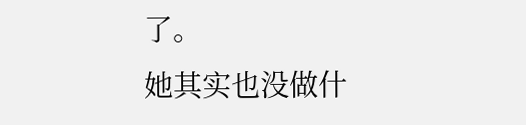了。
她其实也没做什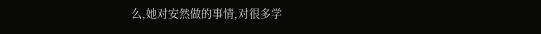么,她对安然做的事情,对很多学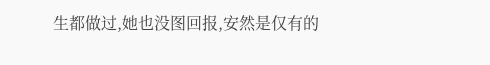生都做过,她也没图回报,安然是仅有的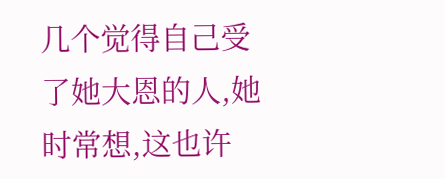几个觉得自己受了她大恩的人,她时常想,这也许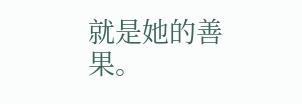就是她的善果。